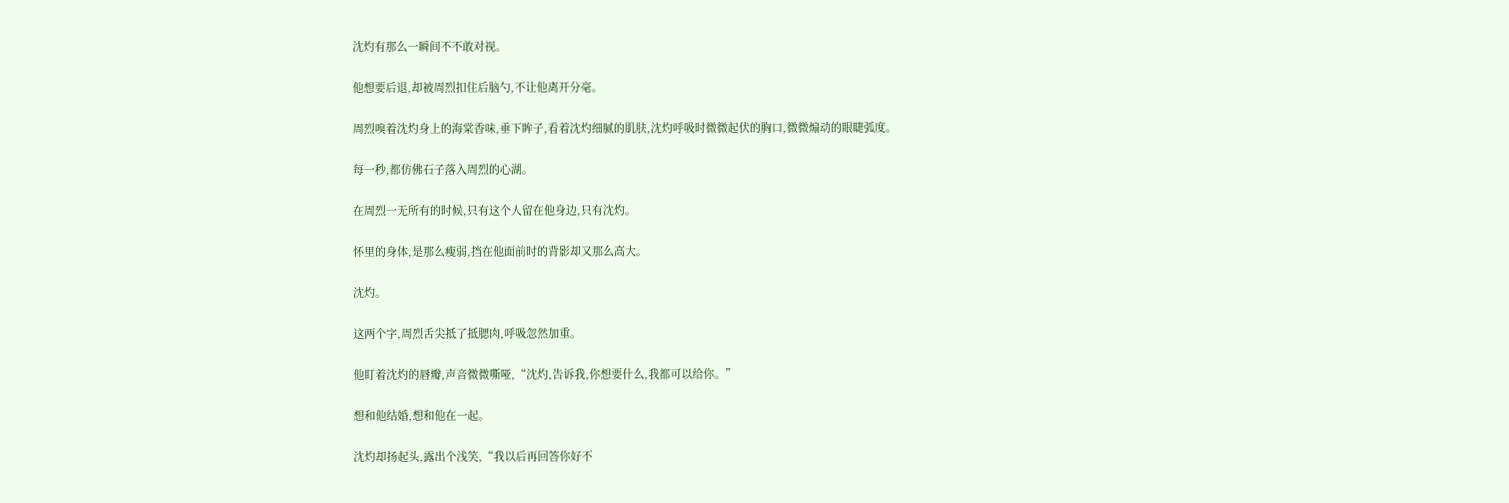沈灼有那么一瞬间不不敢对视。

他想要后退,却被周烈扣住后脑勺,不让他离开分毫。

周烈嗅着沈灼身上的海棠香味,垂下眸子,看着沈灼细腻的肌肤,沈灼呼吸时微微起伏的胸口,微微煽动的眼睫弧度。

每一秒,都仿佛石子落入周烈的心湖。

在周烈一无所有的时候,只有这个人留在他身边,只有沈灼。

怀里的身体,是那么瘦弱,挡在他面前时的背影却又那么高大。

沈灼。

这两个字,周烈舌尖抵了抵腮肉,呼吸忽然加重。

他盯着沈灼的唇瓣,声音微微嘶哑,“沈灼,告诉我,你想要什么,我都可以给你。”

想和他结婚,想和他在一起。

沈灼却扬起头,露出个浅笑,“我以后再回答你好不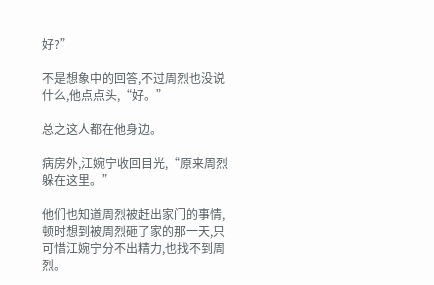好?”

不是想象中的回答,不过周烈也没说什么,他点点头,“好。”

总之这人都在他身边。

病房外,江婉宁收回目光,“原来周烈躲在这里。”

他们也知道周烈被赶出家门的事情,顿时想到被周烈砸了家的那一天,只可惜江婉宁分不出精力,也找不到周烈。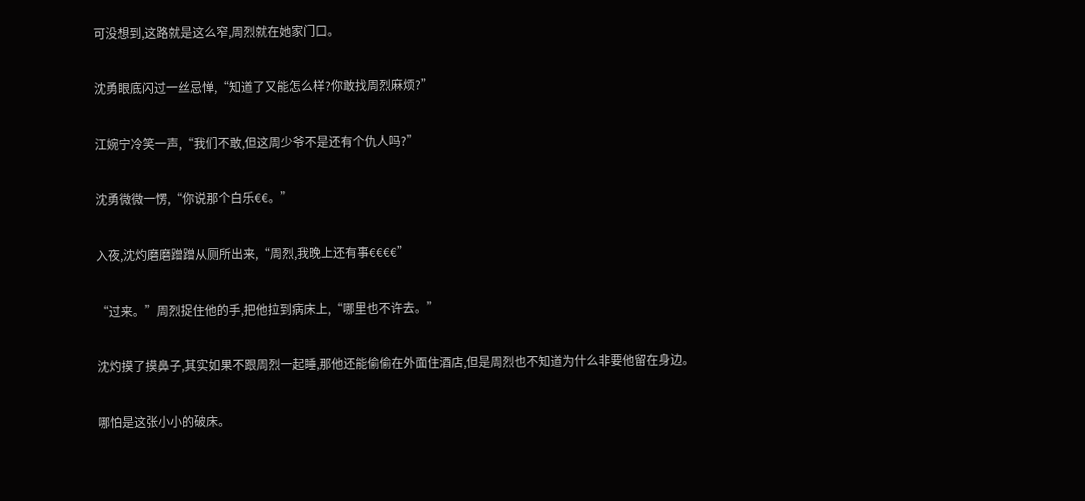可没想到,这路就是这么窄,周烈就在她家门口。

沈勇眼底闪过一丝忌惮,“知道了又能怎么样?你敢找周烈麻烦?”

江婉宁冷笑一声,“我们不敢,但这周少爷不是还有个仇人吗?”

沈勇微微一愣,“你说那个白乐€€。”

入夜,沈灼磨磨蹭蹭从厕所出来,“周烈,我晚上还有事€€€€”

“过来。”周烈捉住他的手,把他拉到病床上,“哪里也不许去。”

沈灼摸了摸鼻子,其实如果不跟周烈一起睡,那他还能偷偷在外面住酒店,但是周烈也不知道为什么非要他留在身边。

哪怕是这张小小的破床。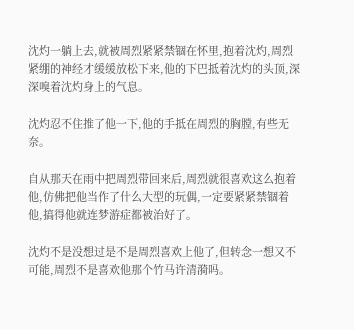沈灼一躺上去,就被周烈紧紧禁锢在怀里,抱着沈灼,周烈紧绷的神经才缓缓放松下来,他的下巴抵着沈灼的头顶,深深嗅着沈灼身上的气息。

沈灼忍不住推了他一下,他的手抵在周烈的胸膛,有些无奈。

自从那天在雨中把周烈带回来后,周烈就很喜欢这么抱着他,仿佛把他当作了什么大型的玩偶,一定要紧紧禁锢着他,搞得他就连梦游症都被治好了。

沈灼不是没想过是不是周烈喜欢上他了,但转念一想又不可能,周烈不是喜欢他那个竹马许清漪吗。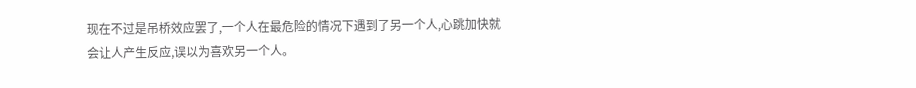现在不过是吊桥效应罢了,一个人在最危险的情况下遇到了另一个人,心跳加快就会让人产生反应,误以为喜欢另一个人。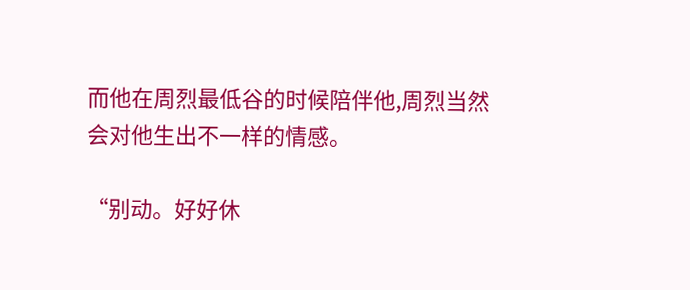而他在周烈最低谷的时候陪伴他,周烈当然会对他生出不一样的情感。

“别动。好好休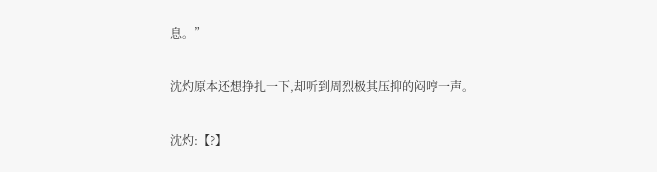息。”

沈灼原本还想挣扎一下,却听到周烈极其压抑的闷哼一声。

沈灼:【?】